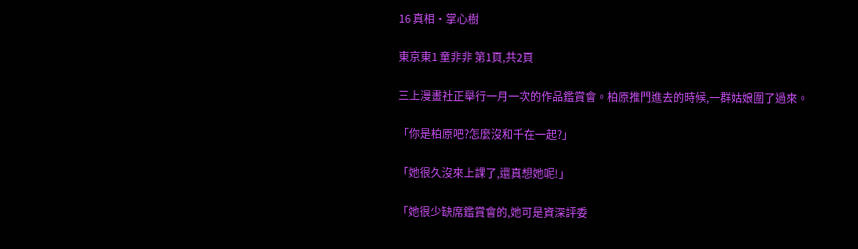16 真相·掌心樹

東京東1 童非非 第1頁,共2頁

三上漫畫社正舉行一月一次的作品鑑賞會。柏原推門進去的時候,一群姑娘圍了過來。

「你是柏原吧?怎麼沒和千在一起?」

「她很久沒來上課了,還真想她呢!」

「她很少缺席鑑賞會的,她可是資深評委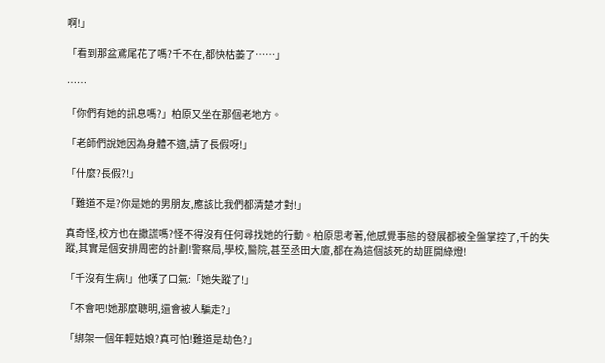啊!」

「看到那盆鳶尾花了嗎?千不在,都快枯萎了……」

……

「你們有她的訊息嗎?」柏原又坐在那個老地方。

「老師們說她因為身體不適,請了長假呀!」

「什麼?長假?!」

「難道不是?你是她的男朋友,應該比我們都清楚才對!」

真奇怪,校方也在撒謊嗎?怪不得沒有任何尋找她的行動。柏原思考著,他感覺事態的發展都被全盤掌控了,千的失蹤,其實是個安排周密的計劃!警察局,學校,醫院,甚至丞田大廈,都在為這個該死的劫匪開綠燈!

「千沒有生病!」他嘆了口氣:「她失蹤了!」

「不會吧!她那麼聰明,還會被人騙走?」

「綁架一個年輕姑娘?真可怕!難道是劫色?」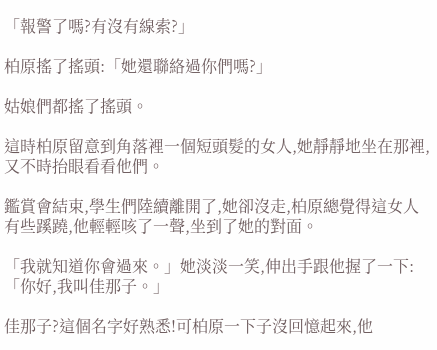「報警了嗎?有沒有線索?」

柏原搖了搖頭:「她還聯絡過你們嗎?」

姑娘們都搖了搖頭。

這時柏原留意到角落裡一個短頭髮的女人,她靜靜地坐在那裡,又不時抬眼看看他們。

鑑賞會結束,學生們陸續離開了,她卻沒走,柏原總覺得這女人有些蹊蹺,他輕輕咳了一聲,坐到了她的對面。

「我就知道你會過來。」她淡淡一笑,伸出手跟他握了一下:「你好,我叫佳那子。」

佳那子?這個名字好熟悉!可柏原一下子沒回憶起來,他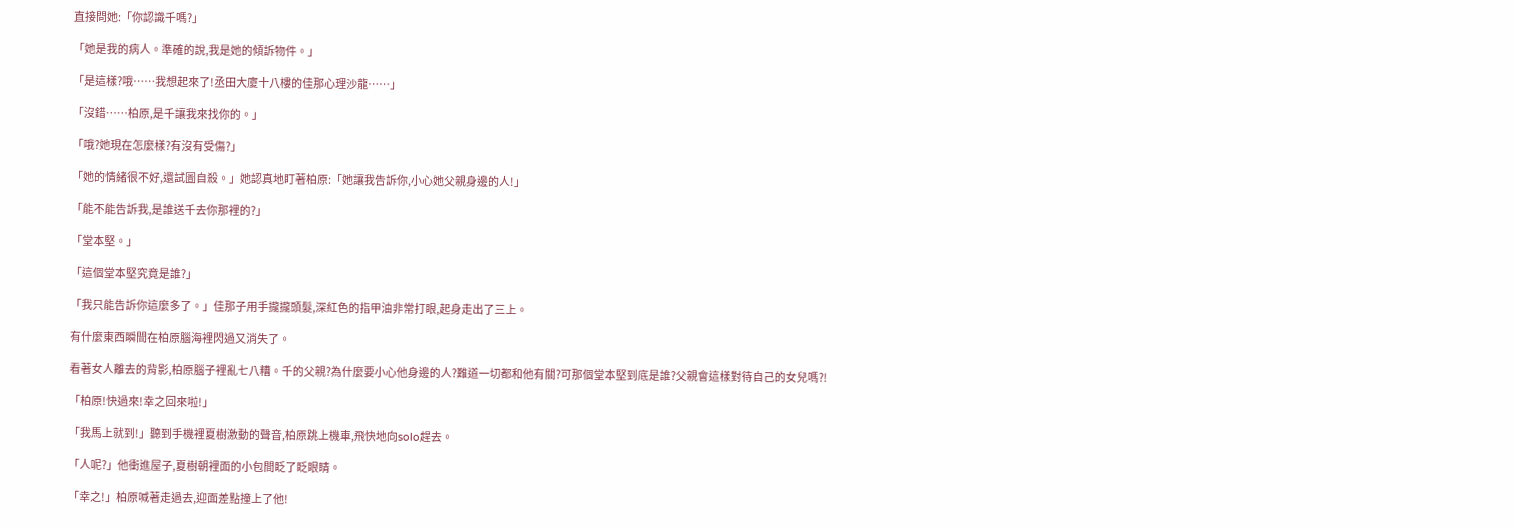直接問她:「你認識千嗎?」

「她是我的病人。準確的說,我是她的傾訴物件。」

「是這樣?哦……我想起來了!丞田大廈十八樓的佳那心理沙龍……」

「沒錯……柏原,是千讓我來找你的。」

「哦?她現在怎麼樣?有沒有受傷?」

「她的情緒很不好,還試圖自殺。」她認真地盯著柏原:「她讓我告訴你,小心她父親身邊的人!」

「能不能告訴我,是誰送千去你那裡的?」

「堂本堅。」

「這個堂本堅究竟是誰?」

「我只能告訴你這麼多了。」佳那子用手攏攏頭髮,深紅色的指甲油非常打眼,起身走出了三上。

有什麼東西瞬間在柏原腦海裡閃過又消失了。

看著女人離去的背影,柏原腦子裡亂七八糟。千的父親?為什麼要小心他身邊的人?難道一切都和他有關?可那個堂本堅到底是誰?父親會這樣對待自己的女兒嗎?!

「柏原!快過來!幸之回來啦!」

「我馬上就到!」聽到手機裡夏樹激動的聲音,柏原跳上機車,飛快地向solo趕去。

「人呢?」他衝進屋子,夏樹朝裡面的小包間眨了眨眼睛。

「幸之!」柏原喊著走過去,迎面差點撞上了他!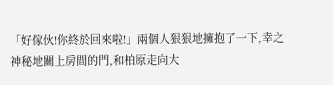「好傢伙!你終於回來啦!」兩個人狠狠地擁抱了一下,幸之神秘地關上房間的門,和柏原走向大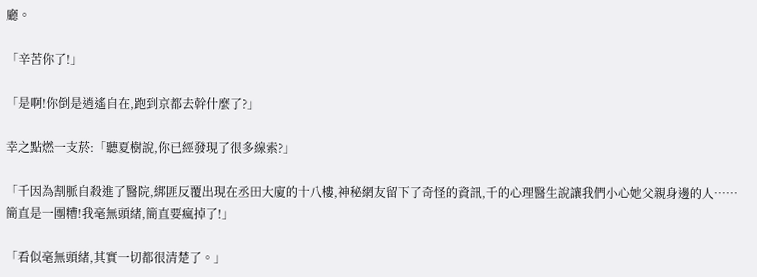廳。

「辛苦你了!」

「是啊!你倒是逍遙自在,跑到京都去幹什麼了?」

幸之點燃一支菸:「聽夏樹說,你已經發現了很多線索?」

「千因為割脈自殺進了醫院,綁匪反覆出現在丞田大廈的十八樓,神秘網友留下了奇怪的資訊,千的心理醫生說讓我們小心她父親身邊的人……簡直是一團糟!我毫無頭緒,簡直要瘋掉了!」

「看似毫無頭緒,其實一切都很清楚了。」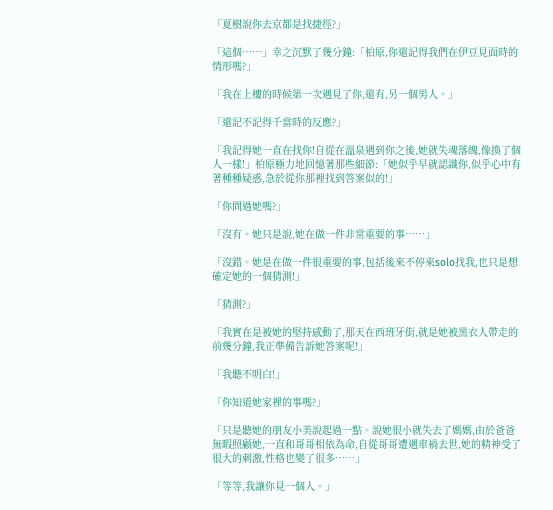「夏樹說你去京都是找捷徑?」

「這個……」幸之沉默了幾分鐘:「柏原,你還記得我們在伊豆見面時的情形嗎?」

「我在上樓的時候第一次遇見了你,還有,另一個男人。」

「還記不記得千當時的反應?」

「我記得她一直在找你!自從在溫泉遇到你之後,她就失魂落魄,像換了個人一樣!」柏原極力地回憶著那些細節:「她似乎早就認識你,似乎心中有著種種疑惑,急於從你那裡找到答案似的!」

「你問過她嗎?」

「沒有。她只是說,她在做一件非常重要的事……」

「沒錯。她是在做一件很重要的事,包括後來不停來solo找我,也只是想確定她的一個猜測!」

「猜測?」

「我實在是被她的堅持感動了,那天在西班牙街,就是她被黑衣人帶走的前幾分鐘,我正準備告訴她答案呢!」

「我聽不明白!」

「你知道她家裡的事嗎?」

「只是聽她的朋友小美說起過一點。說她很小就失去了媽媽,由於爸爸無暇照顧她,一直和哥哥相依為命,自從哥哥遭遇車禍去世,她的精神受了很大的刺激,性格也變了很多……」

「等等,我讓你見一個人。」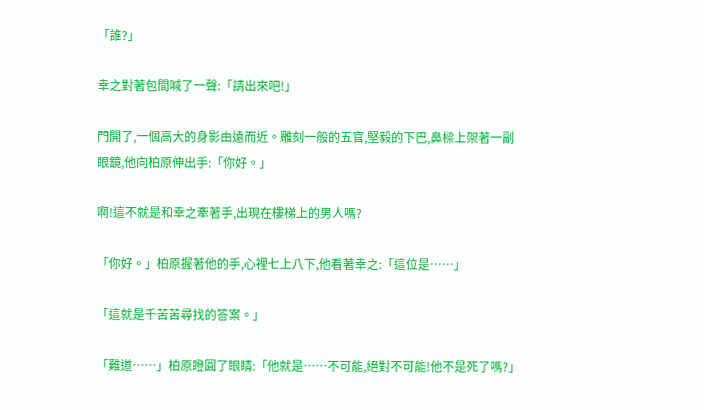「誰?」

幸之對著包間喊了一聲:「請出來吧!」

門開了,一個高大的身影由遠而近。雕刻一般的五官,堅毅的下巴,鼻樑上架著一副眼鏡,他向柏原伸出手:「你好。」

啊!這不就是和幸之牽著手,出現在樓梯上的男人嗎?

「你好。」柏原握著他的手,心裡七上八下,他看著幸之:「這位是……」

「這就是千苦苦尋找的答案。」

「難道……」柏原瞪圓了眼睛:「他就是……不可能,絕對不可能!他不是死了嗎?」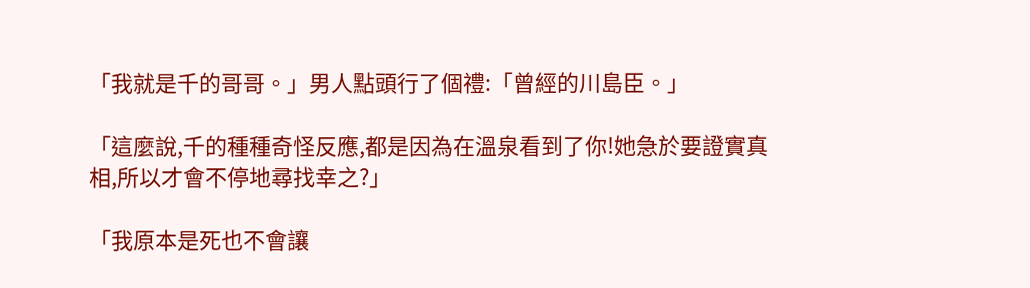「我就是千的哥哥。」男人點頭行了個禮:「曾經的川島臣。」

「這麼說,千的種種奇怪反應,都是因為在溫泉看到了你!她急於要證實真相,所以才會不停地尋找幸之?」

「我原本是死也不會讓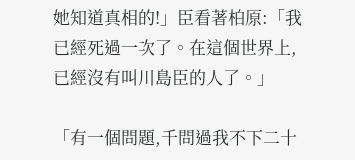她知道真相的!」臣看著柏原:「我已經死過一次了。在這個世界上,已經沒有叫川島臣的人了。」

「有一個問題,千問過我不下二十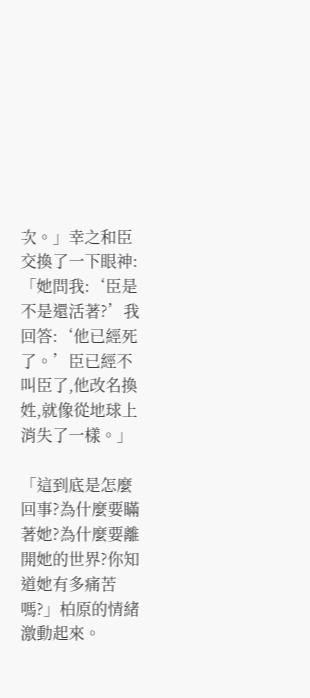次。」幸之和臣交換了一下眼神:「她問我:‘臣是不是還活著?’我回答:‘他已經死了。’臣已經不叫臣了,他改名換姓,就像從地球上消失了一樣。」

「這到底是怎麼回事?為什麼要瞞著她?為什麼要離開她的世界?你知道她有多痛苦嗎?」柏原的情緒激動起來。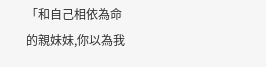「和自己相依為命的親妹妹,你以為我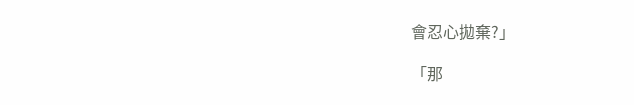會忍心拋棄?」

「那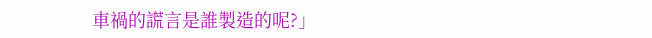車禍的謊言是誰製造的呢?」